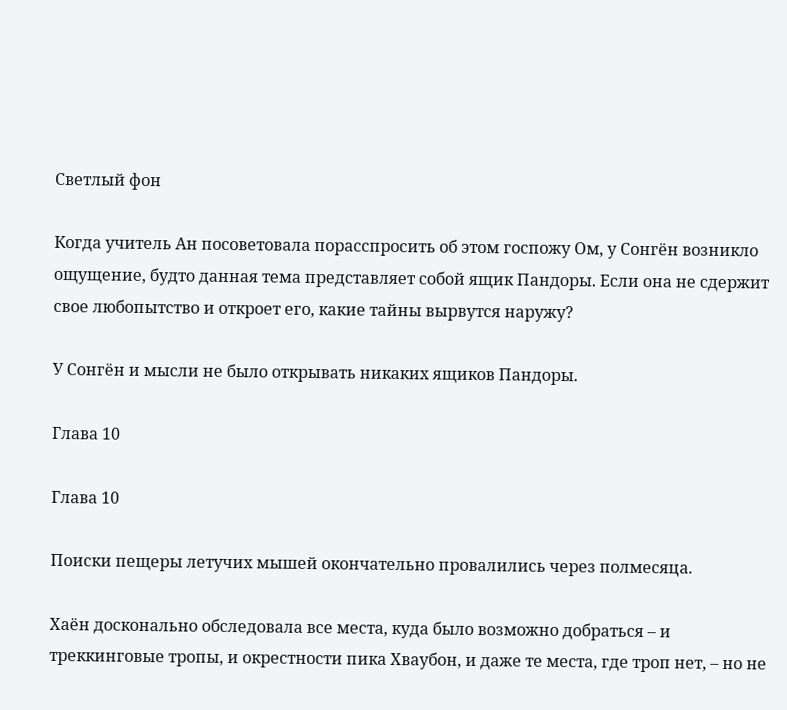Светлый фон

Когда учитель Ан посоветовала порасспросить об этом госпожу Ом, у Сонгён возникло ощущение, будто данная тема представляет собой ящик Пандоры. Если она не сдержит свое любопытство и откроет его, какие тайны вырвутся наружу?

У Сонгён и мысли не было открывать никаких ящиков Пандоры.

Глава 10

Глава 10

Поиски пещеры летучих мышей окончательно провалились через полмесяца.

Хаён досконально обследовала все места, куда было возможно добраться – и треккинговые тропы, и окрестности пика Хваубон, и даже те места, где троп нет, – но не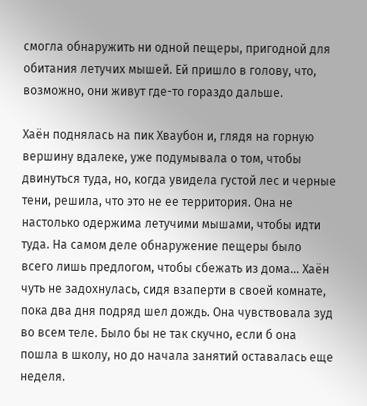смогла обнаружить ни одной пещеры, пригодной для обитания летучих мышей. Ей пришло в голову, что, возможно, они живут где-то гораздо дальше.

Хаён поднялась на пик Хваубон и, глядя на горную вершину вдалеке, уже подумывала о том, чтобы двинуться туда, но, когда увидела густой лес и черные тени, решила, что это не ее территория. Она не настолько одержима летучими мышами, чтобы идти туда. На самом деле обнаружение пещеры было всего лишь предлогом, чтобы сбежать из дома… Хаён чуть не задохнулась, сидя взаперти в своей комнате, пока два дня подряд шел дождь. Она чувствовала зуд во всем теле. Было бы не так скучно, если б она пошла в школу, но до начала занятий оставалась еще неделя.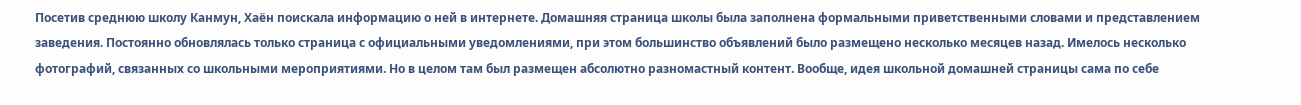Посетив среднюю школу Канмун, Хаён поискала информацию о ней в интернете. Домашняя страница школы была заполнена формальными приветственными словами и представлением заведения. Постоянно обновлялась только страница с официальными уведомлениями, при этом большинство объявлений было размещено несколько месяцев назад. Имелось несколько фотографий, связанных со школьными мероприятиями. Но в целом там был размещен абсолютно разномастный контент. Вообще, идея школьной домашней страницы сама по себе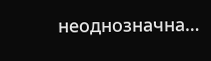неоднозначна…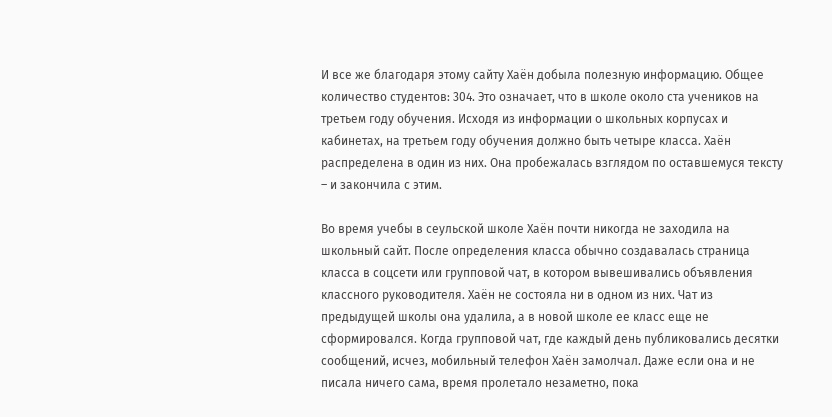И все же благодаря этому сайту Хаён добыла полезную информацию. Общее количество студентов: 304. Это означает, что в школе около ста учеников на третьем году обучения. Исходя из информации о школьных корпусах и кабинетах, на третьем году обучения должно быть четыре класса. Хаён распределена в один из них. Она пробежалась взглядом по оставшемуся тексту – и закончила с этим.

Во время учебы в сеульской школе Хаён почти никогда не заходила на школьный сайт. После определения класса обычно создавалась страница класса в соцсети или групповой чат, в котором вывешивались объявления классного руководителя. Хаён не состояла ни в одном из них. Чат из предыдущей школы она удалила, а в новой школе ее класс еще не сформировался. Когда групповой чат, где каждый день публиковались десятки сообщений, исчез, мобильный телефон Хаён замолчал. Даже если она и не писала ничего сама, время пролетало незаметно, пока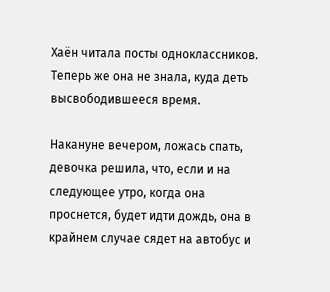Хаён читала посты одноклассников. Теперь же она не знала, куда деть высвободившееся время.

Накануне вечером, ложась спать, девочка решила, что, если и на следующее утро, когда она проснется, будет идти дождь, она в крайнем случае сядет на автобус и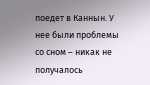поедет в Каннын. У нее были проблемы со сном – никак не получалось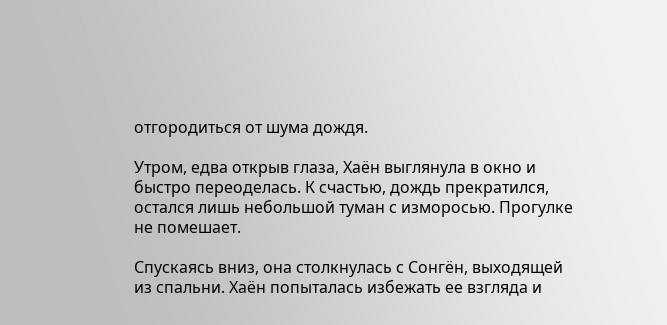отгородиться от шума дождя.

Утром, едва открыв глаза, Хаён выглянула в окно и быстро переоделась. К счастью, дождь прекратился, остался лишь небольшой туман с изморосью. Прогулке не помешает.

Спускаясь вниз, она столкнулась с Сонгён, выходящей из спальни. Хаён попыталась избежать ее взгляда и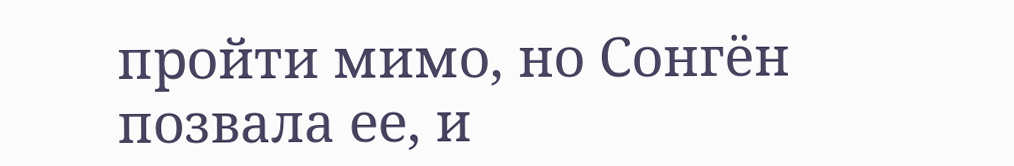пройти мимо, но Сонгён позвала ее, и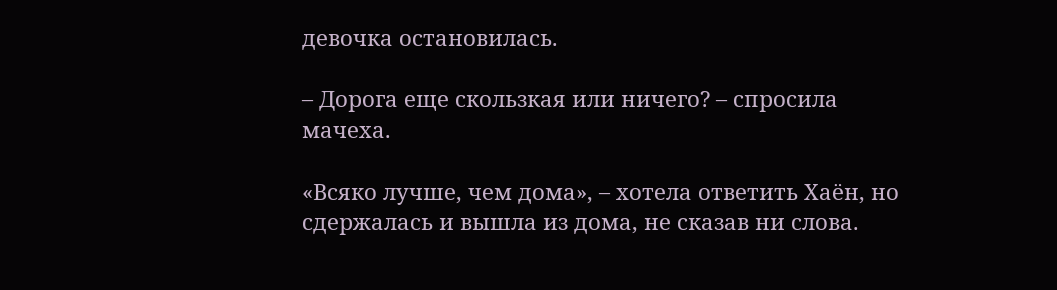девочка остановилась.

– Дорога еще скользкая или ничего? – спросила мачеха.

«Всяко лучше, чем дома», – хотела ответить Хаён, но сдержалась и вышла из дома, не сказав ни слова.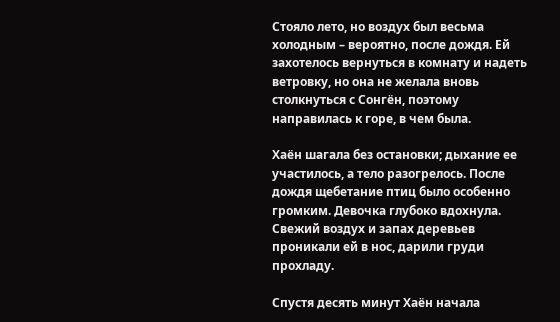Стояло лето, но воздух был весьма холодным – вероятно, после дождя. Ей захотелось вернуться в комнату и надеть ветровку, но она не желала вновь столкнуться с Сонгён, поэтому направилась к горе, в чем была.

Хаён шагала без остановки; дыхание ее участилось, а тело разогрелось. После дождя щебетание птиц было особенно громким. Девочка глубоко вдохнула. Свежий воздух и запах деревьев проникали ей в нос, дарили груди прохладу.

Спустя десять минут Хаён начала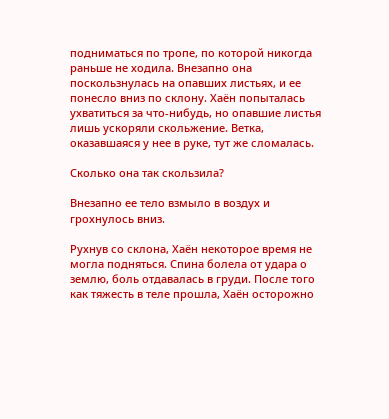подниматься по тропе, по которой никогда раньше не ходила. Внезапно она поскользнулась на опавших листьях, и ее понесло вниз по склону. Хаён попыталась ухватиться за что-нибудь, но опавшие листья лишь ускоряли скольжение. Ветка, оказавшаяся у нее в руке, тут же сломалась.

Сколько она так скользила?

Внезапно ее тело взмыло в воздух и грохнулось вниз.

Рухнув со склона, Хаён некоторое время не могла подняться. Спина болела от удара о землю, боль отдавалась в груди. После того как тяжесть в теле прошла, Хаён осторожно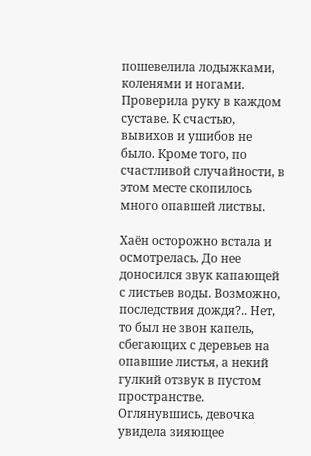пошевелила лодыжками, коленями и ногами. Проверила руку в каждом суставе. К счастью, вывихов и ушибов не было. Кроме того, по счастливой случайности, в этом месте скопилось много опавшей листвы.

Хаён осторожно встала и осмотрелась. До нее доносился звук капающей с листьев воды. Возможно, последствия дождя?.. Нет, то был не звон капель, сбегающих с деревьев на опавшие листья, а некий гулкий отзвук в пустом пространстве. Оглянувшись, девочка увидела зияющее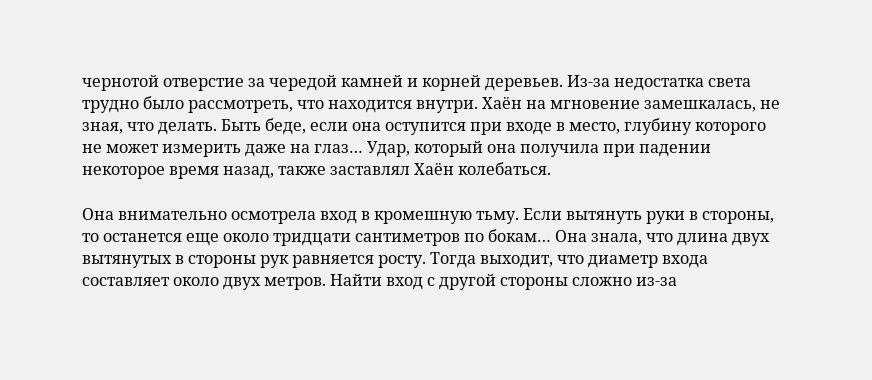чернотой отверстие за чередой камней и корней деревьев. Из-за недостатка света трудно было рассмотреть, что находится внутри. Хаён на мгновение замешкалась, не зная, что делать. Быть беде, если она оступится при входе в место, глубину которого не может измерить даже на глаз… Удар, который она получила при падении некоторое время назад, также заставлял Хаён колебаться.

Она внимательно осмотрела вход в кромешную тьму. Если вытянуть руки в стороны, то останется еще около тридцати сантиметров по бокам… Она знала, что длина двух вытянутых в стороны рук равняется росту. Тогда выходит, что диаметр входа составляет около двух метров. Найти вход с другой стороны сложно из-за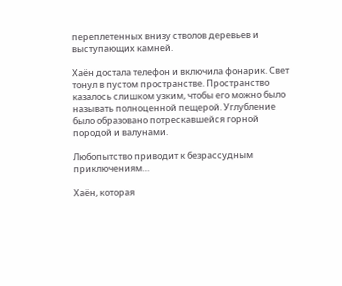переплетенных внизу стволов деревьев и выступающих камней.

Хаён достала телефон и включила фонарик. Свет тонул в пустом пространстве. Пространство казалось слишком узким, чтобы его можно было называть полноценной пещерой. Углубление было образовано потрескавшейся горной породой и валунами.

Любопытство приводит к безрассудным приключениям…

Хаён, которая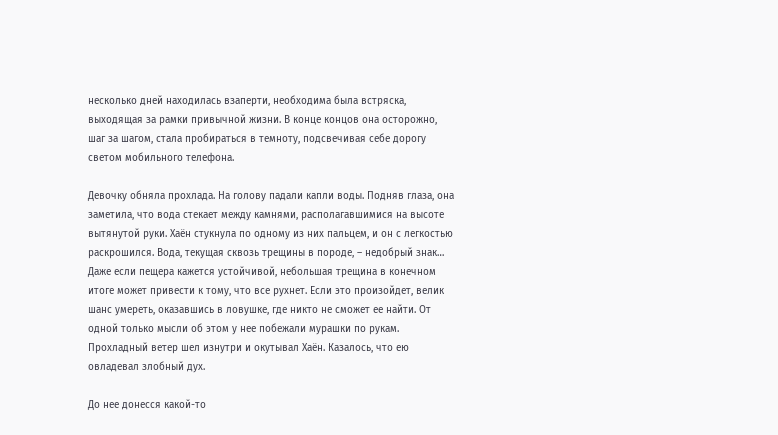несколько дней находилась взаперти, необходима была встряска, выходящая за рамки привычной жизни. В конце концов она осторожно, шаг за шагом, стала пробираться в темноту, подсвечивая себе дорогу светом мобильного телефона.

Девочку обняла прохлада. На голову падали капли воды. Подняв глаза, она заметила, что вода стекает между камнями, располагавшимися на высоте вытянутой руки. Хаён стукнула по одному из них пальцем, и он с легкостью раскрошился. Вода, текущая сквозь трещины в породе, – недобрый знак… Даже если пещера кажется устойчивой, небольшая трещина в конечном итоге может привести к тому, что все рухнет. Если это произойдет, велик шанс умереть, оказавшись в ловушке, где никто не сможет ее найти. От одной только мысли об этом у нее побежали мурашки по рукам. Прохладный ветер шел изнутри и окутывал Хаён. Казалось, что ею овладевал злобный дух.

До нее донесся какой-то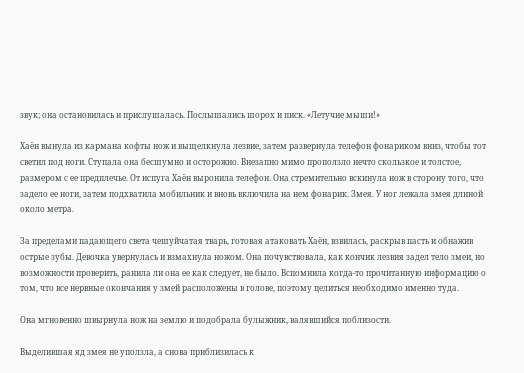звук; она остановилась и прислушалась. Послышались шорох и писк. «Летучие мыши!»

Хаён вынула из кармана кофты нож и выщелкнула лезвие, затем развернула телефон фонариком вниз, чтобы тот светил под ноги. Ступала она бесшумно и осторожно. Внезапно мимо проползло нечто скользкое и толстое, размером с ее предплечье. От испуга Хаён выронила телефон. Она стремительно вскинула нож в сторону того, что задело ее ноги, затем подхватила мобильник и вновь включила на нем фонарик. Змея. У ног лежала змея длиной около метра.

За пределами падающего света чешуйчатая тварь, готовая атаковать Хаён, взвилась, раскрыв пасть и обнажив острые зубы. Девочка увернулась и взмахнула ножом. Она почувствовала, как кончик лезвия задел тело змеи, но возможности проверить, ранила ли она ее как следует, не было. Вспомнила когда-то прочитанную информацию о том, что все нервные окончания у змей расположены в голове, поэтому целиться необходимо именно туда.

Она мгновенно швырнула нож на землю и подобрала булыжник, валявшийся поблизости.

Выделившая яд змея не уползла, а снова приблизилась к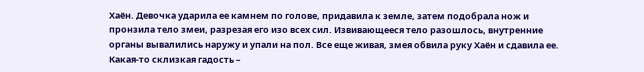Хаён. Девочка ударила ее камнем по голове, придавила к земле, затем подобрала нож и пронзила тело змеи, разрезая его изо всех сил. Извивающееся тело разошлось, внутренние органы вывалились наружу и упали на пол. Все еще живая, змея обвила руку Хаён и сдавила ее. Какая-то склизкая гадость –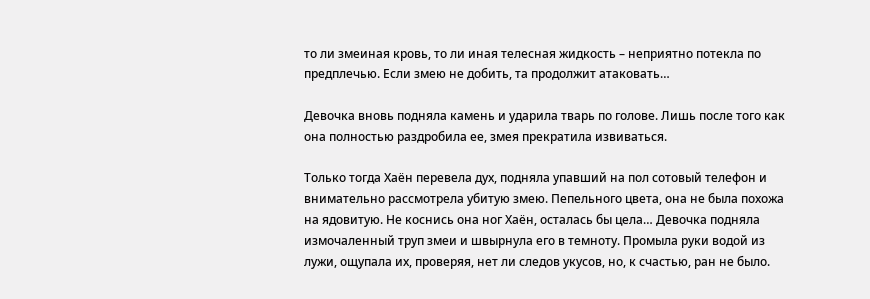то ли змеиная кровь, то ли иная телесная жидкость – неприятно потекла по предплечью. Если змею не добить, та продолжит атаковать…

Девочка вновь подняла камень и ударила тварь по голове. Лишь после того как она полностью раздробила ее, змея прекратила извиваться.

Только тогда Хаён перевела дух, подняла упавший на пол сотовый телефон и внимательно рассмотрела убитую змею. Пепельного цвета, она не была похожа на ядовитую. Не коснись она ног Хаён, осталась бы цела… Девочка подняла измочаленный труп змеи и швырнула его в темноту. Промыла руки водой из лужи, ощупала их, проверяя, нет ли следов укусов, но, к счастью, ран не было.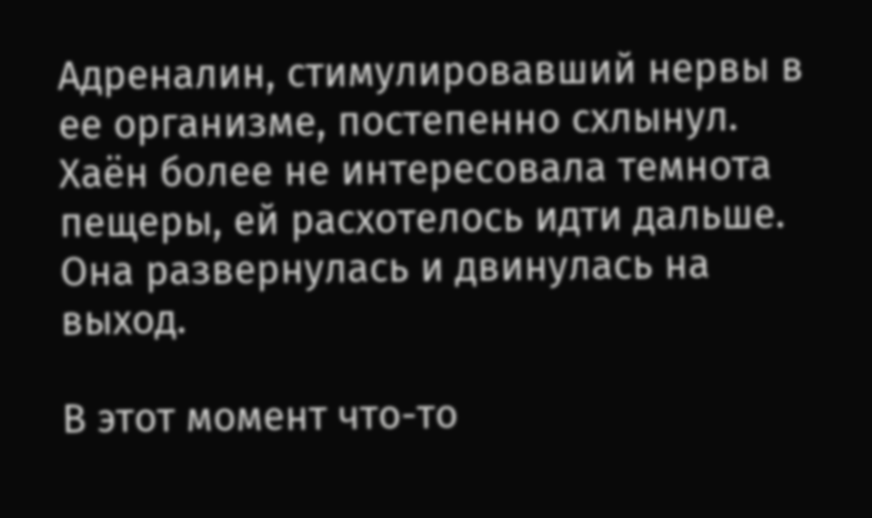Адреналин, стимулировавший нервы в ее организме, постепенно схлынул. Хаён более не интересовала темнота пещеры, ей расхотелось идти дальше. Она развернулась и двинулась на выход.

В этот момент что-то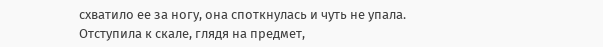схватило ее за ногу, она споткнулась и чуть не упала. Отступила к скале, глядя на предмет,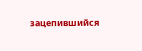зацепившийся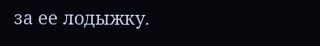за ее лодыжку.